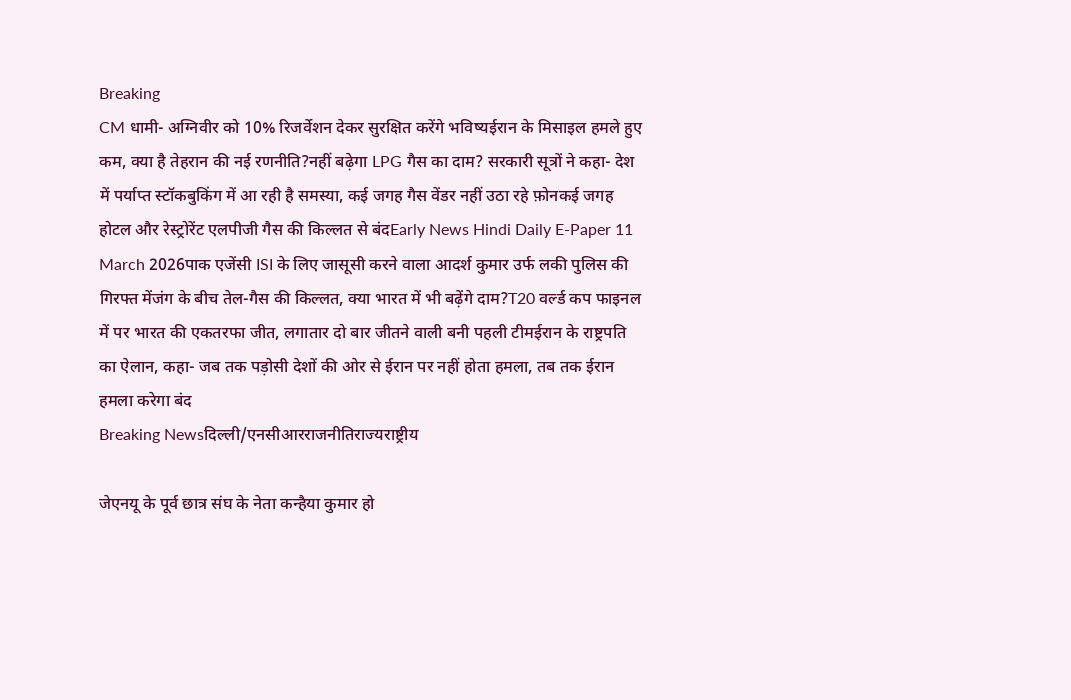Breaking
CM धामी- अग्निवीर को 10% रिजर्वेशन देकर सुरक्षित करेंगे भविष्यईरान के मिसाइल हमले हुए कम, क्या है तेहरान की नई रणनीति?नहीं बढ़ेगा LPG गैस का दाम? सरकारी सूत्रों ने कहा- देश में पर्याप्त स्टॉकबुकिंग में आ रही है समस्या, कई जगह गैस वेंडर नहीं उठा रहे फ़ोनकई जगह होटल और रेस्ट्रोरेंट एलपीजी गैस की किल्लत से बंदEarly News Hindi Daily E-Paper 11 March 2026पाक एजेंसी ISI के लिए जासूसी करने वाला आदर्श कुमार उर्फ लकी पुलिस की गिरफ्त मेंजंग के बीच तेल-गैस की किल्लत, क्‍या भारत में भी बढ़ेंगे दाम?T20 वर्ल्ड कप फाइनल में पर भारत की एकतरफा जीत, लगातार दो बार जीतने वाली बनी पहली टीमईरान के राष्ट्रपति का ऐलान, कहा- जब तक पड़ोसी देशों की ओर से ईरान पर नहीं होता हमला, तब तक ईरान हमला करेगा बंद
Breaking Newsदिल्ली/एनसीआरराजनीतिराज्यराष्ट्रीय

जेएनयू के पूर्व छात्र संघ के नेता कन्हैया कुमार हो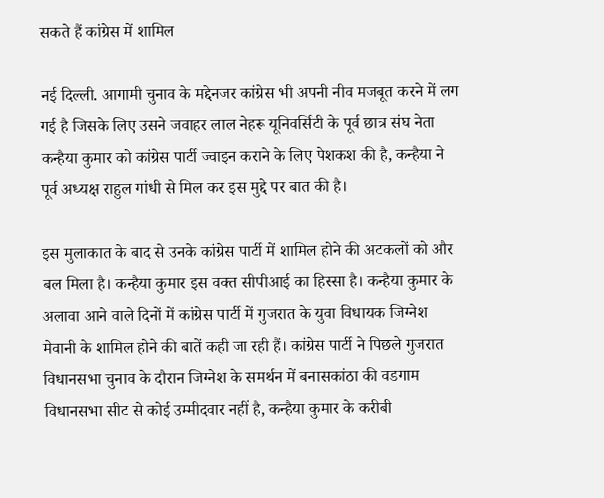सकते हैं कांग्रेस में शामिल

नई दिल्ली. आगामी चुनाव के मद्देनजर कांग्रेस भी अपनी नीव मजबूत करने में लग गई है जिसके लिए उसने जवाहर लाल नेहरू यूनिवर्सिटी के पूर्व छात्र संघ नेता कन्हैया कुमार को कांग्रेस पार्टी ज्वाइन कराने के लिए पेशकश की है, कन्हैया ने पूर्व अध्यक्ष राहुल गांधी से मिल कर इस मुद्दे पर बात की है।

इस मुलाकात के बाद से उनके कांग्रेस पार्टी में शामिल होने की अटकलों को और बल मिला है। कन्हैया कुमार इस वक्त सीपीआई का हिस्सा है। कन्हैया कुमार के अलावा आने वाले दिनों में कांग्रेस पार्टी में गुजरात के युवा विधायक जिग्नेश मेवानी के शामिल होने की बातें कही जा रही हैं। कांग्रेस पार्टी ने पिछले गुजरात विधानसभा चुनाव के दौरान जिग्नेश के समर्थन में बनासकांठा की वडगाम विधानसभा सीट से कोई उम्मीदवार नहीं है, कन्हैया कुमार के करीबी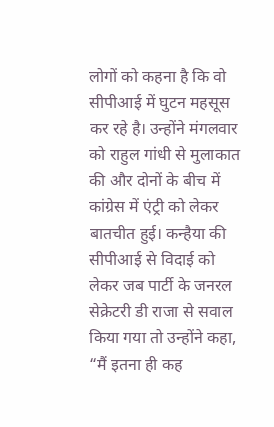लोगों को कहना है कि वो सीपीआई में घुटन महसूस कर रहे है। उन्होंने मंगलवार को राहुल गांधी से मुलाकात की और दोनों के बीच में कांग्रेस में एंट्री को लेकर बातचीत हुई। कन्हैया की सीपीआई से विदाई को लेकर जब पार्टी के जनरल सेक्रेटरी डी राजा से सवाल किया गया तो उन्होंने कहा, “मैं इतना ही कह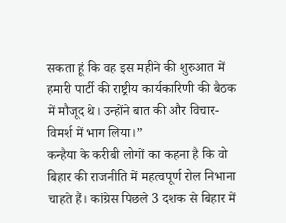सकता हूं कि वह इस महीने की शुरुआत में हमारी पार्टी की राष्ट्रीय कार्यकारिणी की बैठक में मौजूद थे। उन्होंने बात की और विचार-विमर्श में भाग लिया।”
कन्हैया के करीबी लोगों का कहना है कि वो बिहार की राजनीति में महत्वपूर्ण रोल निभाना चाहते हैं। कांग्रेस पिछले 3 दशक से बिहार में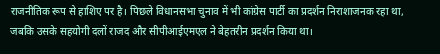राजनीतिक रूप से हाशिए पर है। पिछले विधानसभा चुनाव में भी कांग्रेस पार्टी का प्रदर्शन निराशाजनक रहा था, जबकि उसके सहयोगी दलों राजद और सीपीआईएमएल ने बेहतरीन प्रदर्शन किया था।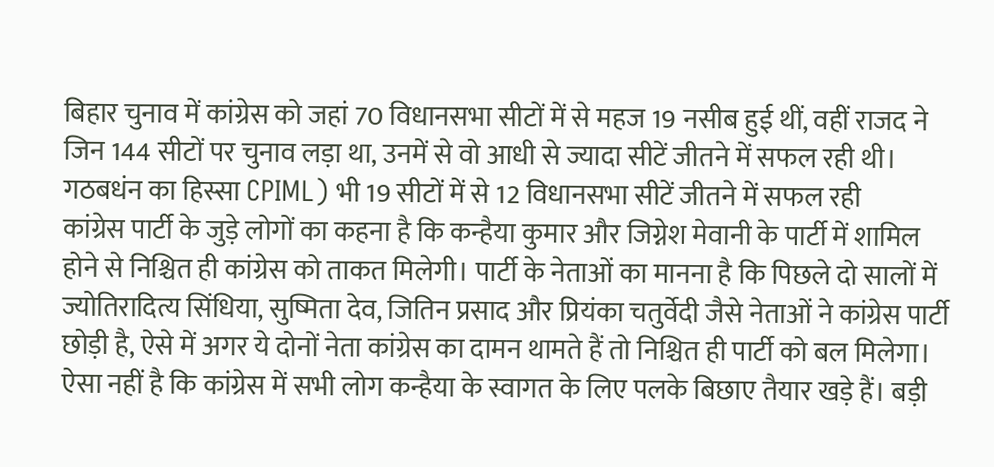बिहार चुनाव में कांग्रेस को जहां 70 विधानसभा सीटों में से महज 19 नसीब हुई थीं, वहीं राजद ने जिन 144 सीटों पर चुनाव लड़ा था, उनमें से वो आधी से ज्यादा सीटें जीतने में सफल रही थी। गठबधंन का हिस्सा CPIML) भी 19 सीटों में से 12 विधानसभा सीटें जीतने में सफल रही
कांग्रेस पार्टी के जुड़े लोगों का कहना है कि कन्हैया कुमार और जिग्नेश मेवानी के पार्टी में शामिल होने से निश्चित ही कांग्रेस को ताकत मिलेगी। पार्टी के नेताओं का मानना है कि पिछले दो सालों में ज्योतिरादित्य सिंधिया, सुष्मिता देव, जितिन प्रसाद और प्रियंका चतुर्वेदी जैसे नेताओं ने कांग्रेस पार्टी छोड़ी है, ऐसे में अगर ये दोनों नेता कांग्रेस का दामन थामते हैं तो निश्चित ही पार्टी को बल मिलेगा।
ऐसा नहीं है कि कांग्रेस में सभी लोग कन्हैया के स्वागत के लिए पलके बिछाए तैयार खड़े हैं। बड़ी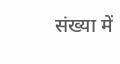संख्या में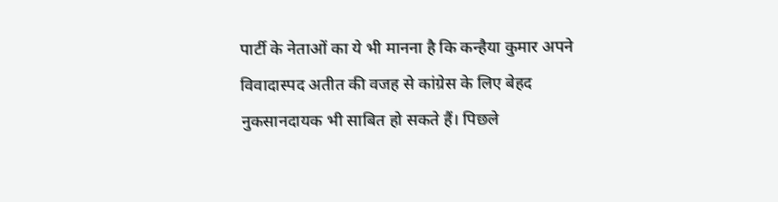पार्टी के नेताओं का ये भी मानना है कि कन्हैया कुमार अपने विवादास्पद अतीत की वजह से कांग्रेस के लिए बेहद नुकसानदायक भी साबित हो सकते हैं। पिछले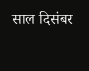साल दिसंबर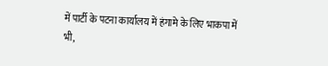में पार्टी के पटना कार्यालय में हंगामे के लिए भाकपा में भी,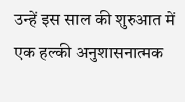उन्हें इस साल की शुरुआत में एक हल्की अनुशासनात्मक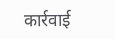कार्रवाई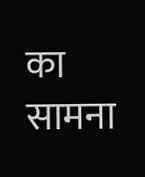का सामना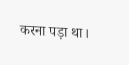करना पड़ा था।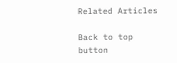Related Articles

Back to top button